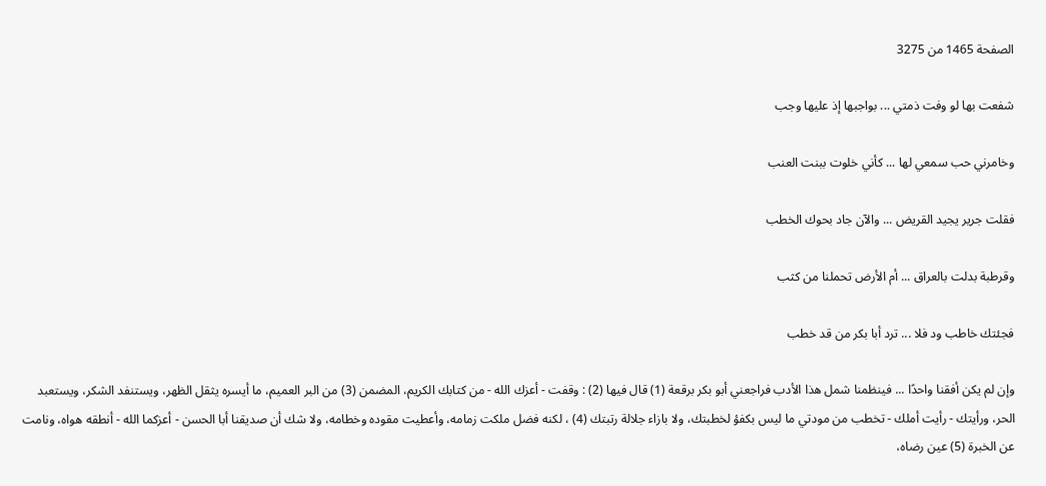الصفحة 1465 من 3275

شفعت بها لو وفت ذمتي ... بواجبها إذ عليها وجب

وخامرني حب سمعي لها ... كأني خلوت ببنت العنب

فقلت جرير يجيد القريض ... والآن جاد بحوك الخطب

وقرطبة بدلت بالعراق ... أم الأرض تحملنا من كثب

فجئتك خاطب ود فلا ... ترد أبا بكر من قد خطب

وإن لم يكن أفقنا واحدًا ... فينظمنا شمل هذا الأدب فراجعني أبو بكر برقعة (1) قال فيها (2) : وقفت - أعزك الله - من كتابك الكريم، المضمن (3) من البر العميم، ما أيسره يثقل الظهر، ويستنفد الشكر، ويستعبد الحر، ورأيتك - رأيت أملك - تخطب من مودتي ما ليس بكفؤ لخطبتك، ولا بازاء جلالة رتبتك (4) ، لكنه فضل ملكت زمامه، وأعطيت مقوده وخطامه، ولا شك أن صديقنا أبا الحسن - أعزكما الله - أنطقه هواه، ونامت عن الخبرة (5) عين رضاه،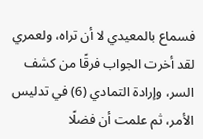فسماع بالمعيدي لا أن تراه، ولعمري لقد أخرت الجواب فرقًا من كشف السر، وإرادة التمادي (6) في تدليس الأمر، ثم علمت أن فضلًا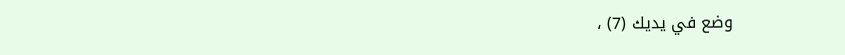وضع في يديك (7) ،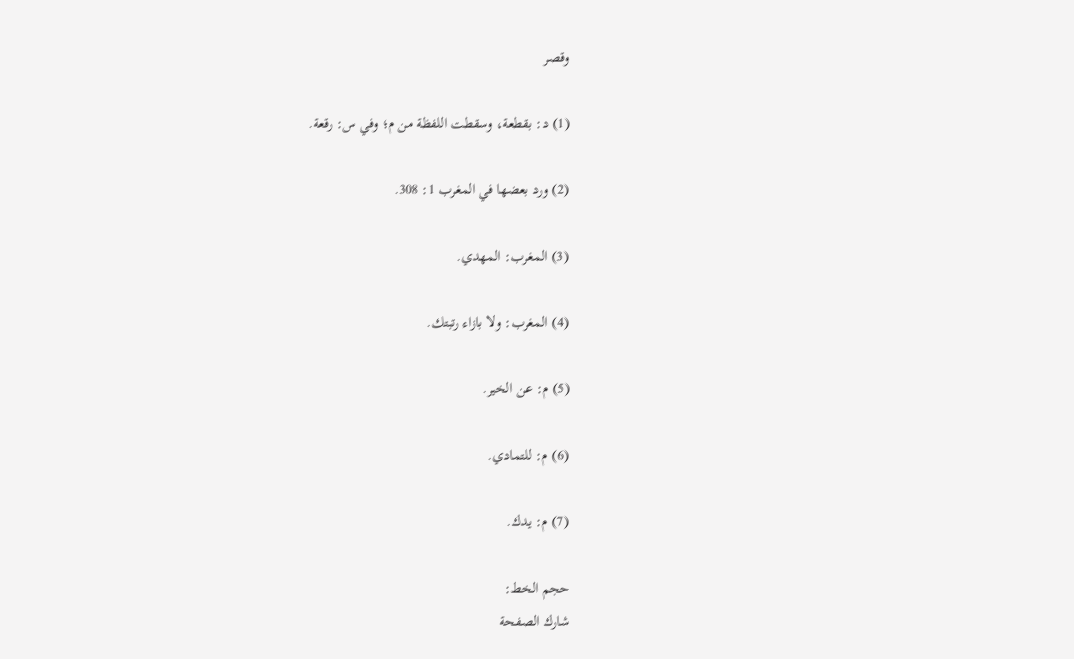وقصر

(1) د: بقطعة، وسقطت اللفظة من م؛ وفي س: رقعة.

(2) ورد بعضها في المغرب 1: 308.

(3) المغرب: المهدي.

(4) المغرب: ولا بازاء رتبتك.

(5) م: عن الخير.

(6) م: للتمادي.

(7) م: يدك.

حجم الخط:
شارك الصفحة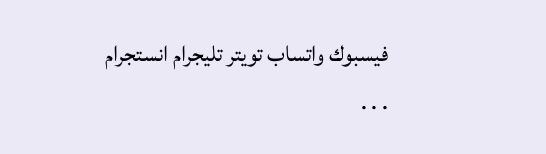فيسبوك واتساب تويتر تليجرام انستجرام
. . .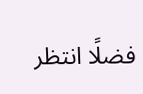فضلًا انتظر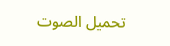تحميل الصوت